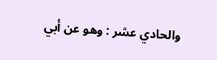والحادي عشر : وهو عن أبي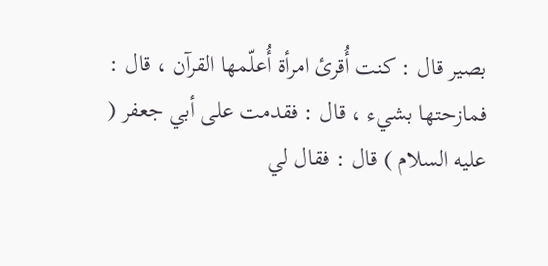بصير قال : كنت أُقرئ امرأة أُعلّمها القرآن ، قال :
فمازحتها بشيء ، قال : فقدمت على أبي جعفر ( عليه السلام ) قال : فقال لي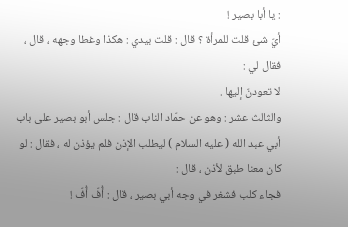: يا أبا بصير !
أيّ شئ قلت للمرأة ؟ قال : قلت بيدي : هكذا وغطا وجهه ، قال ، فقال لي :
لا تعودنّ إليها .
والثالث عشر : وهو عن حمّاد الناب قال : جلس أبو بصير على باب
أبي عبد الله ( عليه السلام ) ليطلب الإذن فلم يؤذن له ، فقال : لو كان معنا طبق لأذن ، قال :
فجاء كلب فشغر في وجه أبي بصير ، قال : أُفّ أُفّ !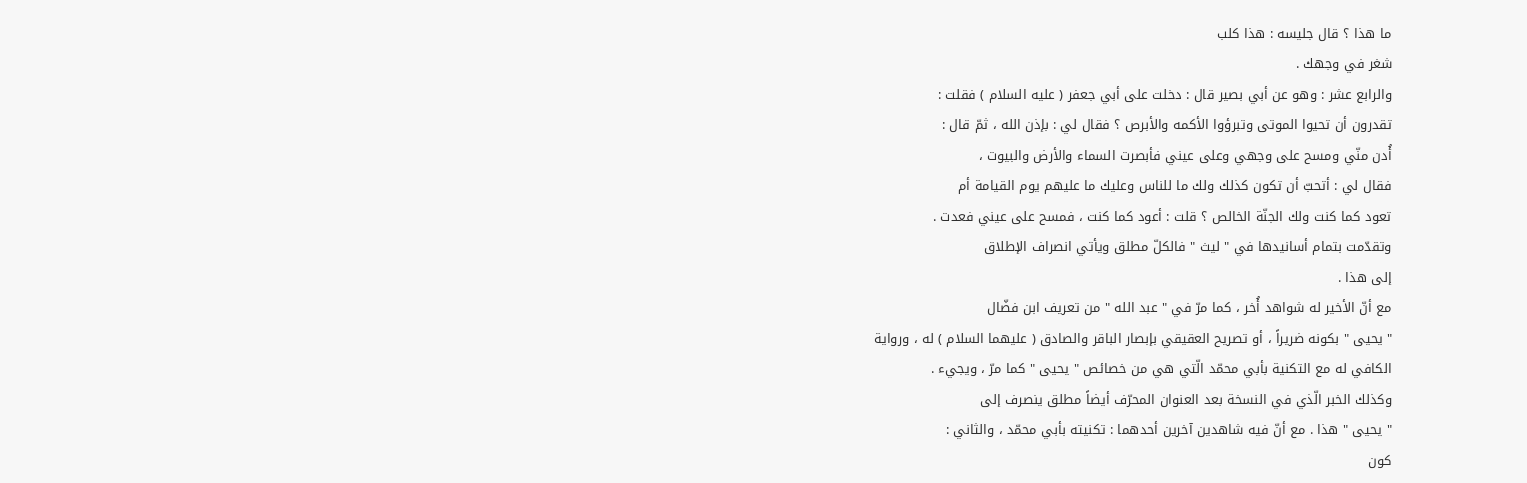ما هذا ؟ قال جليسه : هذا كلب
شغر في وجهك .
والرابع عشر : وهو عن أبي بصير قال : دخلت على أبي جعفر ( عليه السلام ) فقلت :
تقدرون أن تحيوا الموتى وتبرؤوا الأكمه والأبرص ؟ فقال لي : بإذن الله ، ثمّ قال :
أُدن منّي ومسح على وجهي وعلى عيني فأبصرت السماء والأرض والبيوت ،
فقال لي : أتحبّ أن تكون كذلك ولك ما للناس وعليك ما عليهم يوم القيامة أم
تعود كما كنت ولك الجنّة الخالص ؟ قلت : أعود كما كنت ، فمسح على عيني فعدت .
وتقدّمت بتمام أسانيدها في " ليث " فالكلّ مطلق ويأتي انصراف الإطلاق
إلى هذا .
مع أنّ الأخير له شواهد أُخر ، كما مرّ في " عبد الله " من تعريف ابن فضّال
" يحيى " بكونه ضريراً ، أو تصريح العقيقي بإبصار الباقر والصادق ( عليهما السلام ) له ، ورواية
الكافي له مع التكنية بأبي محمّد الّتي هي من خصائص " يحيى " كما مرّ ، ويجيء .
وكذلك الخبر الّذي في النسخة بعد العنوان المحرّف أيضاً مطلق ينصرف إلى
" يحيى " هذا . مع أنّ فيه شاهدين آخرين أحدهما : تكنيته بأبي محمّد ، والثاني :
كون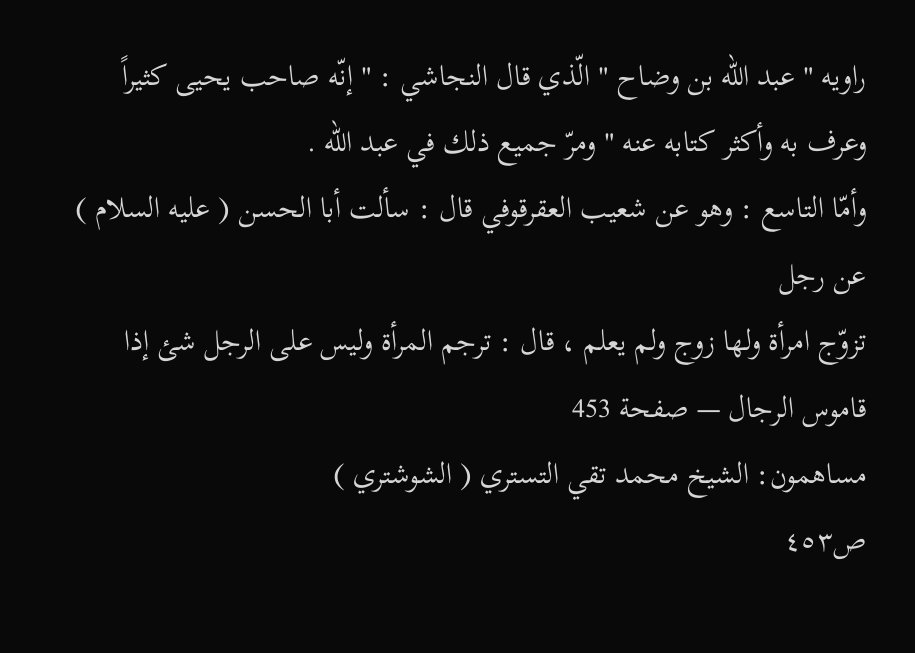راويه " عبد الله بن وضاح " الّذي قال النجاشي : " إنّه صاحب يحيى كثيراً
وعرف به وأكثر كتابه عنه " ومرّ جميع ذلك في عبد الله .
وأمّا التاسع : وهو عن شعيب العقرقوفي قال : سألت أبا الحسن ( عليه السلام ) عن رجل
تزوّج امرأة ولها زوج ولم يعلم ، قال : ترجم المرأة وليس على الرجل شئ إذا
قاموس الرجال — صفحة 453
مساهمون: الشيخ محمد تقي التستري ( الشوشتري )
ص٤٥٣